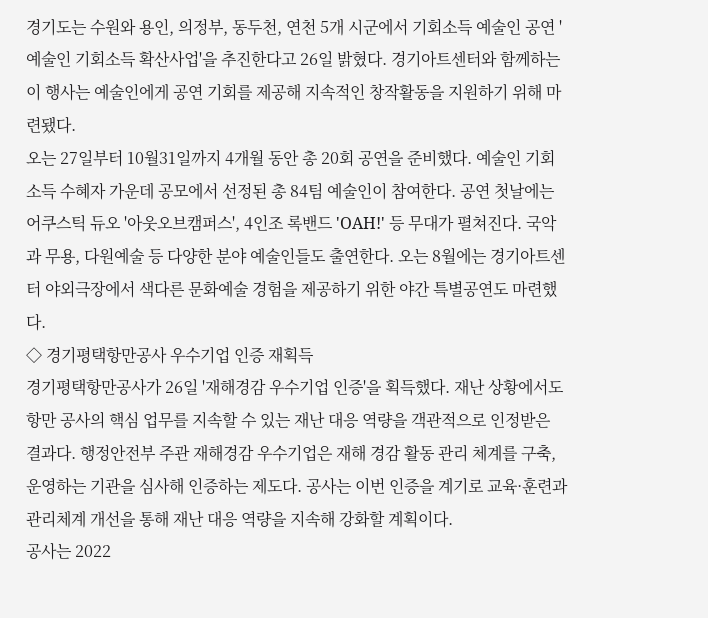경기도는 수원와 용인, 의정부, 동두천, 연천 5개 시군에서 기회소득 예술인 공연 '예술인 기회소득 확산사업'을 추진한다고 26일 밝혔다. 경기아트센터와 함께하는 이 행사는 예술인에게 공연 기회를 제공해 지속적인 창작활동을 지원하기 위해 마련됐다.
오는 27일부터 10월31일까지 4개월 동안 총 20회 공연을 준비했다. 예술인 기회소득 수혜자 가운데 공모에서 선정된 총 84팀 예술인이 참여한다. 공연 첫날에는 어쿠스틱 듀오 '아웃오브캠퍼스', 4인조 록밴드 'OAH!' 등 무대가 펼쳐진다. 국악과 무용, 다원예술 등 다양한 분야 예술인들도 출연한다. 오는 8월에는 경기아트센터 야외극장에서 색다른 문화예술 경험을 제공하기 위한 야간 특별공연도 마련했다.
◇ 경기평택항만공사 우수기업 인증 재획득
경기평택항만공사가 26일 '재해경감 우수기업 인증'을 획득했다. 재난 상황에서도 항만 공사의 핵심 업무를 지속할 수 있는 재난 대응 역량을 객관적으로 인정받은 결과다. 행정안전부 주관 재해경감 우수기업은 재해 경감 활동 관리 체계를 구축, 운영하는 기관을 심사해 인증하는 제도다. 공사는 이번 인증을 계기로 교육·훈련과 관리체계 개선을 통해 재난 대응 역량을 지속해 강화할 계획이다.
공사는 2022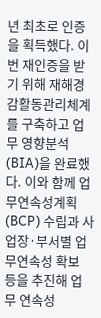년 최초로 인증을 획득했다. 이번 재인증을 받기 위해 재해경감활동관리체계를 구축하고 업무 영향분석(BIA)을 완료했다. 이와 함께 업무연속성계획(BCP) 수립과 사업장·부서별 업무연속성 확보 등을 추진해 업무 연속성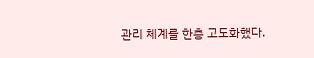관리 체계를 한층 고도화했다.